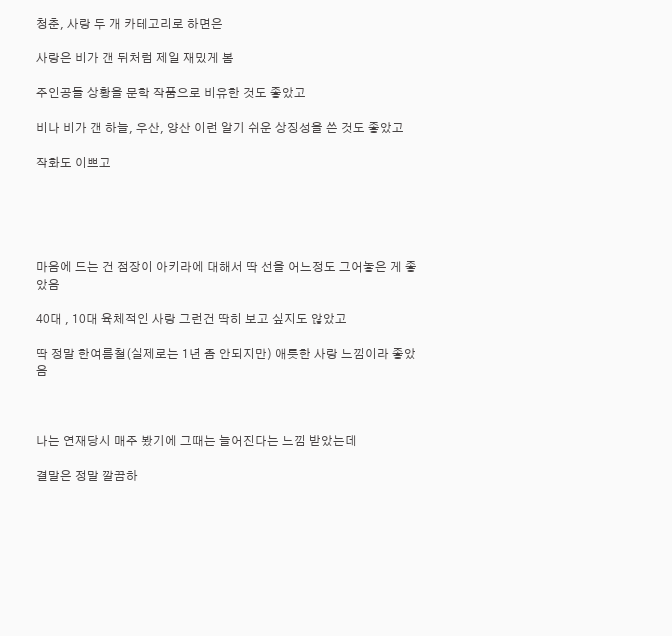청춘, 사랑 두 개 카테고리로 하면은

사랑은 비가 갠 뒤처럼 제일 재밌게 봄

주인공들 상황을 문학 작품으로 비유한 것도 좋았고

비나 비가 갠 하늘, 우산, 양산 이런 알기 쉬운 상징성을 쓴 것도 좋았고

작화도 이쁘고





마음에 드는 건 점장이 아키라에 대해서 딱 선을 어느정도 그어놓은 게 좋았음

40대 , 10대 육체적인 사랑 그런건 딱히 보고 싶지도 않았고

딱 정말 한여름철(실제로는 1년 좀 안되지만) 애틋한 사랑 느낌이라 좋았음



나는 연재당시 매주 봤기에 그때는 늘어진다는 느낌 받았는데

결말은 정말 깔끔하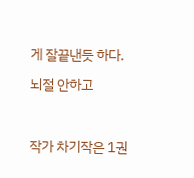게 잘끝낸듯 하다.

뇌절 안하고



작가 차기작은 1권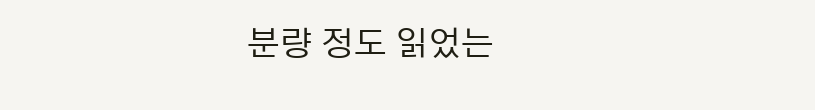분량 정도 읽었는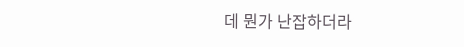데 뭔가 난잡하더라